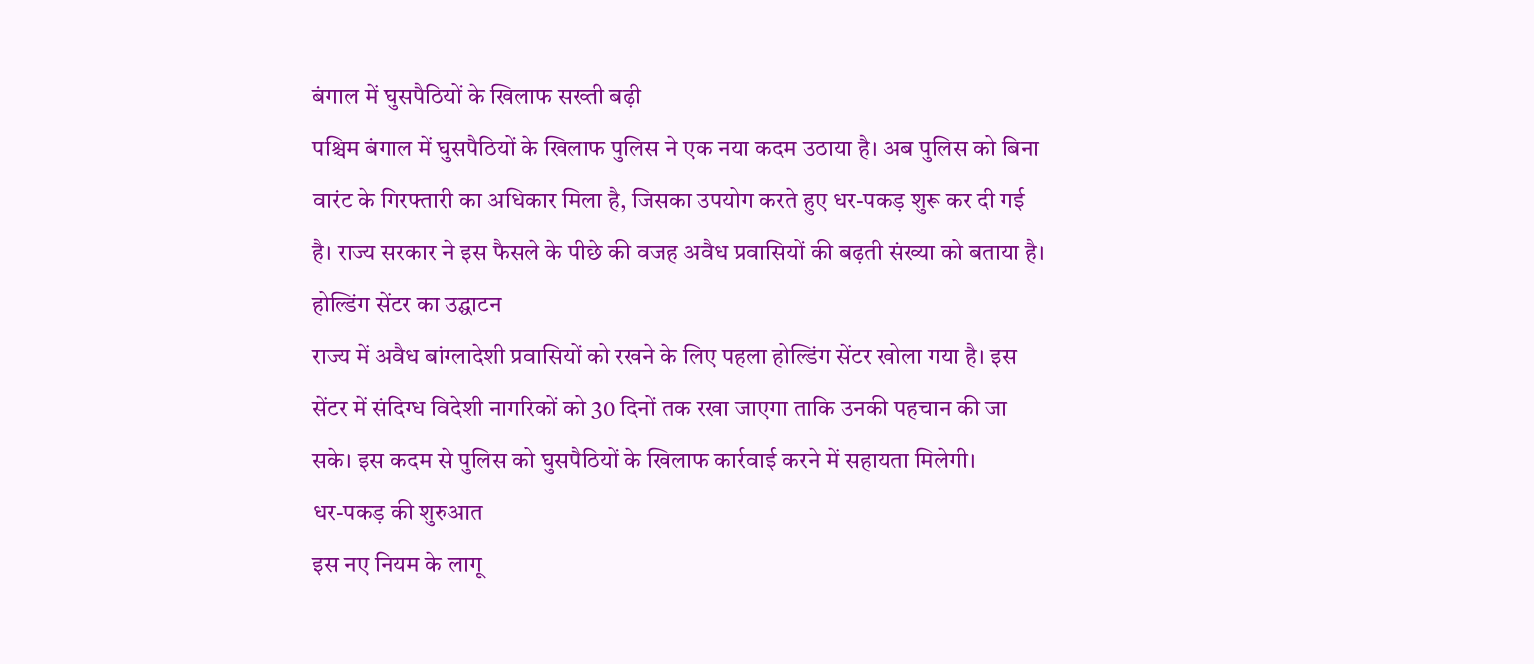बंगाल में घुसपैठियों के खिलाफ सख्ती बढ़ी
पश्चिम बंगाल में घुसपैठियों के खिलाफ पुलिस ने एक नया कदम उठाया है। अब पुलिस को बिना वारंट के गिरफ्तारी का अधिकार मिला है, जिसका उपयोग करते हुए धर-पकड़ शुरू कर दी गई है। राज्य सरकार ने इस फैसले के पीछे की वजह अवैध प्रवासियों की बढ़ती संख्या को बताया है।
होल्डिंग सेंटर का उद्घाटन
राज्य में अवैध बांग्लादेशी प्रवासियों को रखने के लिए पहला होल्डिंग सेंटर खोला गया है। इस सेंटर में संदिग्ध विदेशी नागरिकों को 30 दिनों तक रखा जाएगा ताकि उनकी पहचान की जा सके। इस कदम से पुलिस को घुसपैठियों के खिलाफ कार्रवाई करने में सहायता मिलेगी।
धर-पकड़ की शुरुआत
इस नए नियम के लागू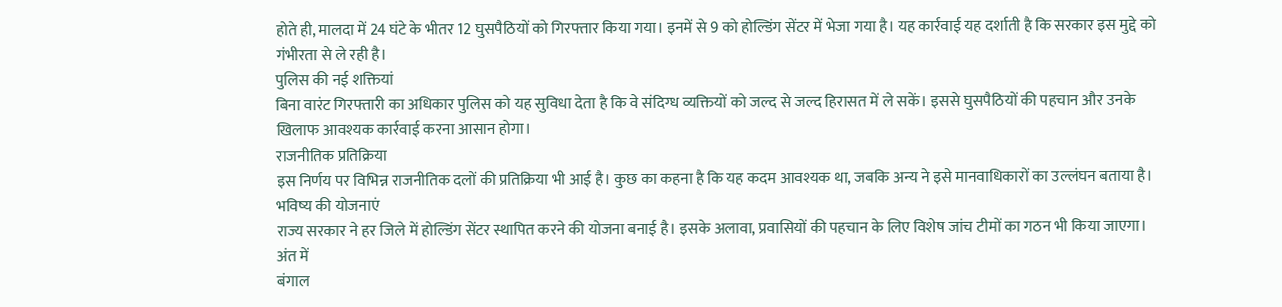होते ही, मालदा में 24 घंटे के भीतर 12 घुसपैठियों को गिरफ्तार किया गया। इनमें से 9 को होल्डिंग सेंटर में भेजा गया है। यह कार्रवाई यह दर्शाती है कि सरकार इस मुद्दे को गंभीरता से ले रही है।
पुलिस की नई शक्तियां
बिना वारंट गिरफ्तारी का अधिकार पुलिस को यह सुविधा देता है कि वे संदिग्ध व्यक्तियों को जल्द से जल्द हिरासत में ले सकें। इससे घुसपैठियों की पहचान और उनके खिलाफ आवश्यक कार्रवाई करना आसान होगा।
राजनीतिक प्रतिक्रिया
इस निर्णय पर विभिन्न राजनीतिक दलों की प्रतिक्रिया भी आई है। कुछ का कहना है कि यह कदम आवश्यक था, जबकि अन्य ने इसे मानवाधिकारों का उल्लंघन बताया है।
भविष्य की योजनाएं
राज्य सरकार ने हर जिले में होल्डिंग सेंटर स्थापित करने की योजना बनाई है। इसके अलावा, प्रवासियों की पहचान के लिए विशेष जांच टीमों का गठन भी किया जाएगा।
अंत में
बंगाल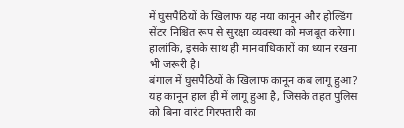में घुसपैठियों के खिलाफ यह नया कानून और होल्डिंग सेंटर निश्चित रूप से सुरक्षा व्यवस्था को मजबूत करेगा। हालांकि, इसके साथ ही मानवाधिकारों का ध्यान रखना भी जरूरी है।
बंगाल में घुसपैठियों के खिलाफ कानून कब लागू हुआ?
यह कानून हाल ही में लागू हुआ है, जिसके तहत पुलिस को बिना वारंट गिरफ्तारी का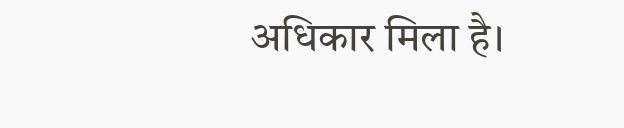अधिकार मिला है।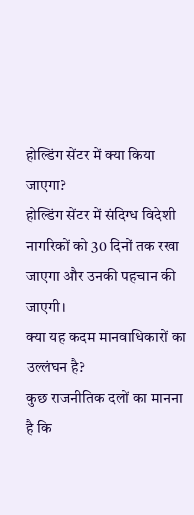होल्डिंग सेंटर में क्या किया जाएगा?
होल्डिंग सेंटर में संदिग्ध विदेशी नागरिकों को 30 दिनों तक रखा जाएगा और उनकी पहचान की जाएगी।
क्या यह कदम मानवाधिकारों का उल्लंघन है?
कुछ राजनीतिक दलों का मानना है कि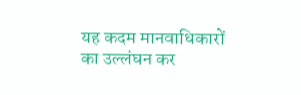यह कदम मानवाधिकारों का उल्लंघन कर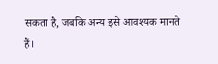सकता है, जबकि अन्य इसे आवश्यक मानते हैं।